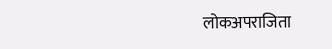लोकअपराजिता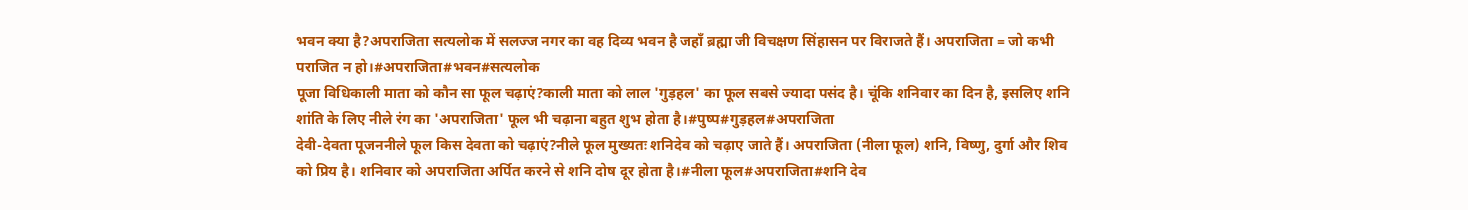भवन क्या है?अपराजिता सत्यलोक में सलज्ज नगर का वह दिव्य भवन है जहाँ ब्रह्मा जी विचक्षण सिंहासन पर विराजते हैं। अपराजिता = जो कभी पराजित न हो।#अपराजिता#भवन#सत्यलोक
पूजा विधिकाली माता को कौन सा फूल चढ़ाएं?काली माता को लाल 'गुड़हल' का फूल सबसे ज्यादा पसंद है। चूंकि शनिवार का दिन है, इसलिए शनि शांति के लिए नीले रंग का 'अपराजिता' फूल भी चढ़ाना बहुत शुभ होता है।#पुष्प#गुड़हल#अपराजिता
देवी-देवता पूजननीले फूल किस देवता को चढ़ाएं?नीले फूल मुख्यतः शनिदेव को चढ़ाए जाते हैं। अपराजिता (नीला फूल) शनि, विष्णु, दुर्गा और शिव को प्रिय है। शनिवार को अपराजिता अर्पित करने से शनि दोष दूर होता है।#नीला फूल#अपराजिता#शनि देव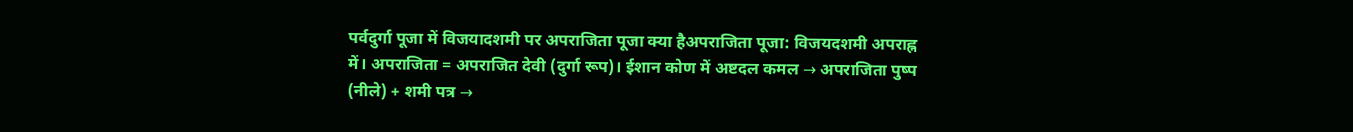पर्वदुर्गा पूजा में विजयादशमी पर अपराजिता पूजा क्या हैअपराजिता पूजा: विजयदशमी अपराह्न में। अपराजिता = अपराजित देवी (दुर्गा रूप)। ईशान कोण में अष्टदल कमल → अपराजिता पुष्प (नीले) + शमी पत्र →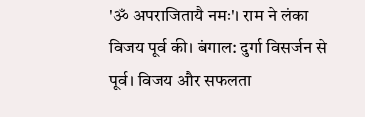'ॐ अपराजितायै नमः'। राम ने लंका विजय पूर्व की। बंगाल: दुर्गा विसर्जन से पूर्व। विजय और सफलता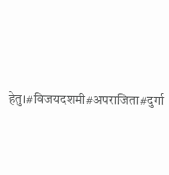हेतु।#विजयदशमी#अपराजिता#दुर्गा